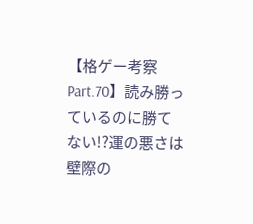【格ゲー考察Part.70】読み勝っているのに勝てない!?運の悪さは壁際の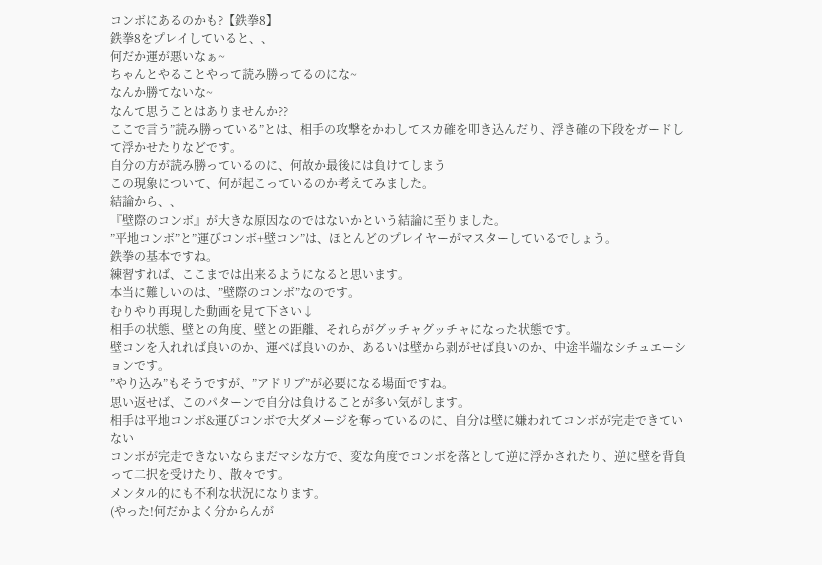コンボにあるのかも?【鉄拳8】
鉄拳8をプレイしていると、、
何だか運が悪いなぁ~
ちゃんとやることやって読み勝ってるのにな~
なんか勝てないな~
なんて思うことはありませんか??
ここで言う”読み勝っている”とは、相手の攻撃をかわしてスカ確を叩き込んだり、浮き確の下段をガードして浮かせたりなどです。
自分の方が読み勝っているのに、何故か最後には負けてしまう
この現象について、何が起こっているのか考えてみました。
結論から、、
『壁際のコンボ』が大きな原因なのではないかという結論に至りました。
”平地コンボ”と”運びコンボ+壁コン”は、ほとんどのプレイヤーがマスターしているでしょう。
鉄拳の基本ですね。
練習すれば、ここまでは出来るようになると思います。
本当に難しいのは、”壁際のコンボ”なのです。
むりやり再現した動画を見て下さい↓
相手の状態、壁との角度、壁との距離、それらがグッチャグッチャになった状態です。
壁コンを入れれば良いのか、運べば良いのか、あるいは壁から剥がせば良いのか、中途半端なシチュエーションです。
”やり込み”もそうですが、”アドリブ”が必要になる場面ですね。
思い返せば、このパターンで自分は負けることが多い気がします。
相手は平地コンボ&運びコンボで大ダメージを奪っているのに、自分は壁に嫌われてコンボが完走できていない
コンボが完走できないならまだマシな方で、変な角度でコンボを落として逆に浮かされたり、逆に壁を背負って二択を受けたり、散々です。
メンタル的にも不利な状況になります。
(やった!何だかよく分からんが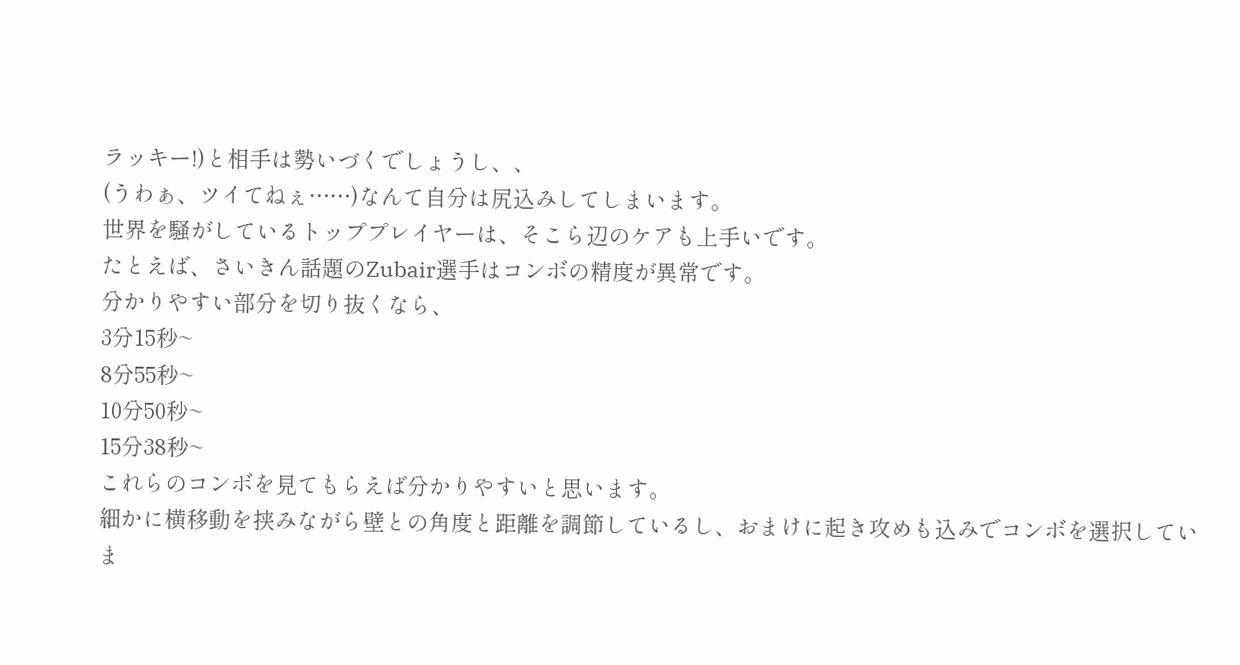ラッキー!)と相手は勢いづくでしょうし、、
(うわぁ、ツイてねぇ……)なんて自分は尻込みしてしまいます。
世界を騒がしているトッププレイヤーは、そこら辺のケアも上手いです。
たとえば、さいきん話題のZubair選手はコンボの精度が異常です。
分かりやすい部分を切り抜くなら、
3分15秒~
8分55秒~
10分50秒~
15分38秒~
これらのコンボを見てもらえば分かりやすいと思います。
細かに横移動を挟みながら壁との角度と距離を調節しているし、おまけに起き攻めも込みでコンボを選択していま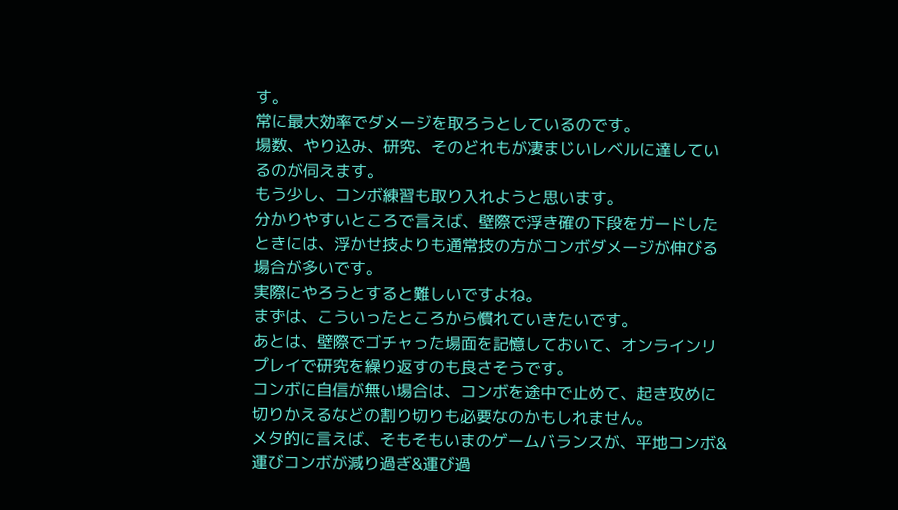す。
常に最大効率でダメージを取ろうとしているのです。
場数、やり込み、研究、そのどれもが凄まじいレベルに達しているのが伺えます。
もう少し、コンボ練習も取り入れようと思います。
分かりやすいところで言えば、壁際で浮き確の下段をガードしたときには、浮かせ技よりも通常技の方がコンボダメージが伸びる場合が多いです。
実際にやろうとすると難しいですよね。
まずは、こういったところから慣れていきたいです。
あとは、壁際でゴチャった場面を記憶しておいて、オンラインリプレイで研究を繰り返すのも良さそうです。
コンボに自信が無い場合は、コンボを途中で止めて、起き攻めに切りかえるなどの割り切りも必要なのかもしれません。
メタ的に言えば、そもそもいまのゲームバランスが、平地コンボ&運びコンボが減り過ぎ&運び過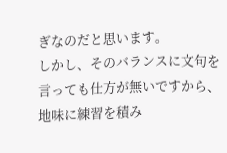ぎなのだと思います。
しかし、そのバランスに文句を言っても仕方が無いですから、地味に練習を積み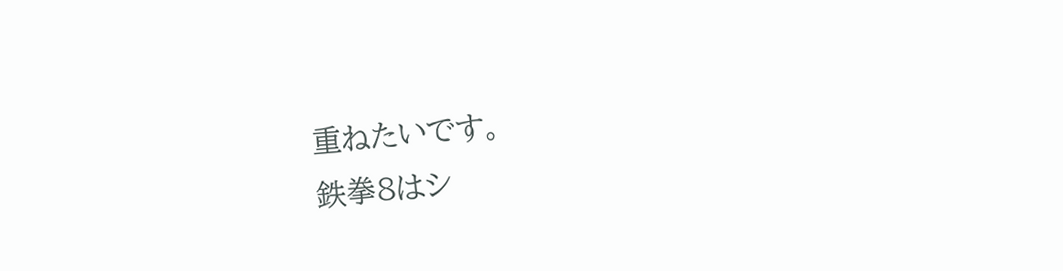重ねたいです。
鉄拳8はシ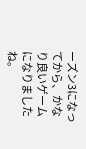ーズン3になってから、かなり良いゲームになりましたね。